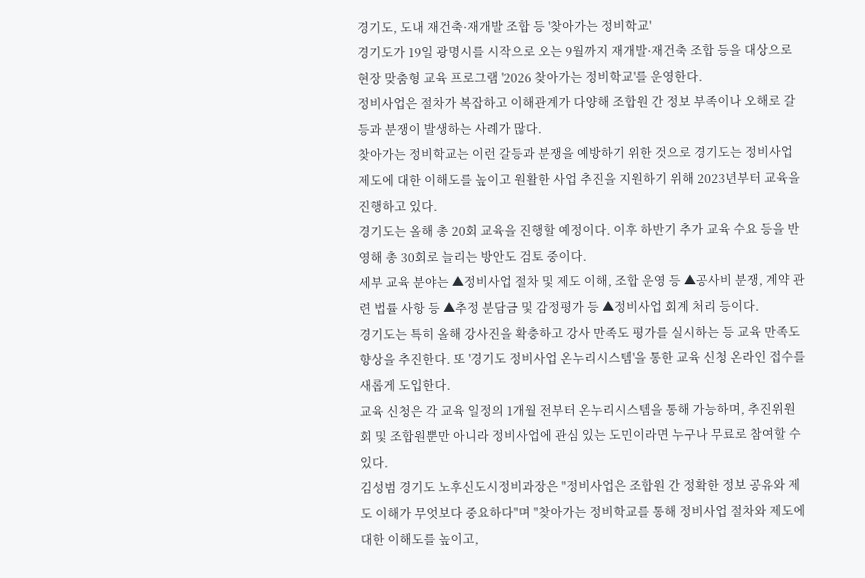경기도, 도내 재건축·재개발 조합 등 '찾아가는 정비학교'
경기도가 19일 광명시를 시작으로 오는 9월까지 재개발·재건축 조합 등을 대상으로 현장 맞춤형 교육 프로그램 '2026 찾아가는 정비학교'를 운영한다.
정비사업은 절차가 복잡하고 이해관계가 다양해 조합원 간 정보 부족이나 오해로 갈등과 분쟁이 발생하는 사례가 많다.
찾아가는 정비학교는 이런 갈등과 분쟁을 예방하기 위한 것으로 경기도는 정비사업 제도에 대한 이해도를 높이고 원활한 사업 추진을 지원하기 위해 2023년부터 교육을 진행하고 있다.
경기도는 올해 총 20회 교육을 진행할 예정이다. 이후 하반기 추가 교육 수요 등을 반영해 총 30회로 늘리는 방안도 검토 중이다.
세부 교육 분야는 ▲정비사업 절차 및 제도 이해, 조합 운영 등 ▲공사비 분쟁, 계약 관련 법률 사항 등 ▲추정 분담금 및 감정평가 등 ▲정비사업 회계 처리 등이다.
경기도는 특히 올해 강사진을 확충하고 강사 만족도 평가를 실시하는 등 교육 만족도 향상을 추진한다. 또 '경기도 정비사업 온누리시스템'을 통한 교육 신청 온라인 접수를 새롭게 도입한다.
교육 신청은 각 교육 일정의 1개월 전부터 온누리시스템을 통해 가능하며, 추진위원회 및 조합원뿐만 아니라 정비사업에 관심 있는 도민이라면 누구나 무료로 참여할 수 있다.
김성범 경기도 노후신도시정비과장은 "정비사업은 조합원 간 정확한 정보 공유와 제도 이해가 무엇보다 중요하다"며 "찾아가는 정비학교를 통해 정비사업 절차와 제도에 대한 이해도를 높이고,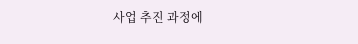사업 추진 과정에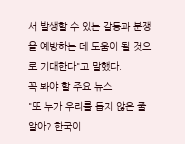서 발생할 수 있는 갈등과 분쟁을 예방하는 데 도움이 될 것으로 기대한다"고 말했다.
꼭 봐야 할 주요 뉴스
"또 누가 우리를 돕지 않은 줄 알아? 한국이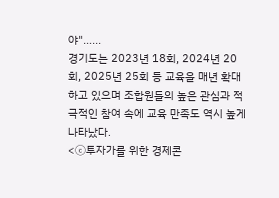야"…...
경기도는 2023년 18회, 2024년 20회, 2025년 25회 등 교육을 매년 확대하고 있으며 조합원들의 높은 관심과 적극적인 참여 속에 교육 만족도 역시 높게 나타났다.
<ⓒ투자가를 위한 경제콘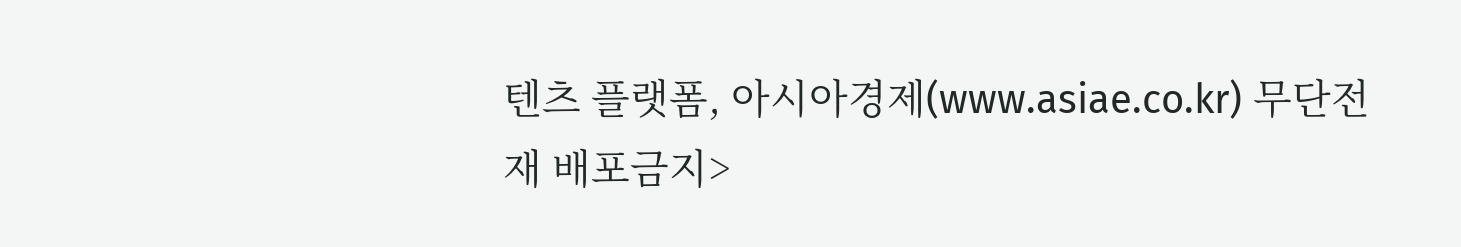텐츠 플랫폼, 아시아경제(www.asiae.co.kr) 무단전재 배포금지>